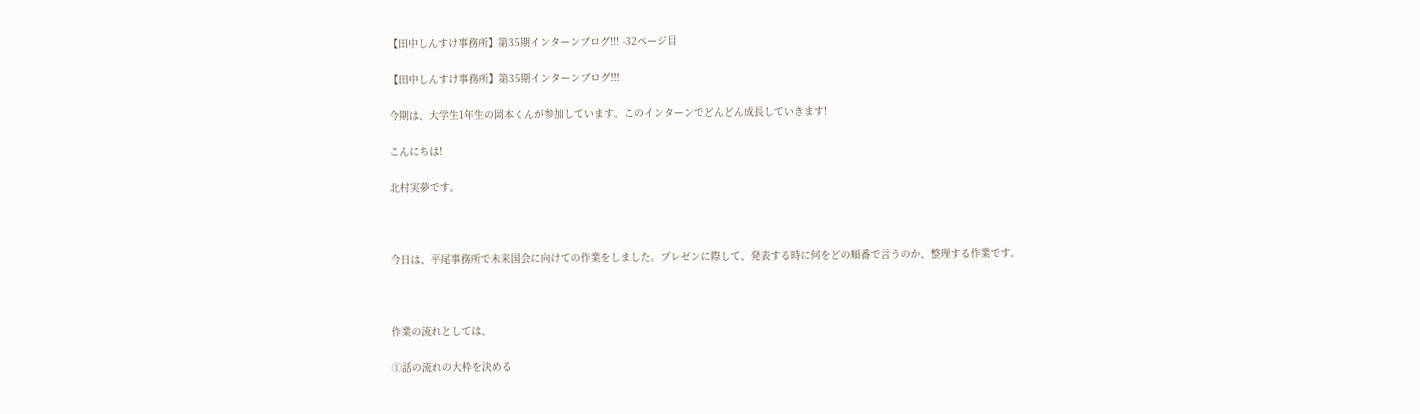【田中しんすけ事務所】第35期インターンブログ!!! -32ページ目

【田中しんすけ事務所】第35期インターンブログ!!!

今期は、大学生1年生の岡本くんが参加しています。このインターンでどんどん成長していきます!

こんにちは!

北村実夢です。



今日は、平尾事務所で未来国会に向けての作業をしました。プレゼンに際して、発表する時に何をどの順番で言うのか、整理する作業です。



作業の流れとしては、

①話の流れの大枠を決める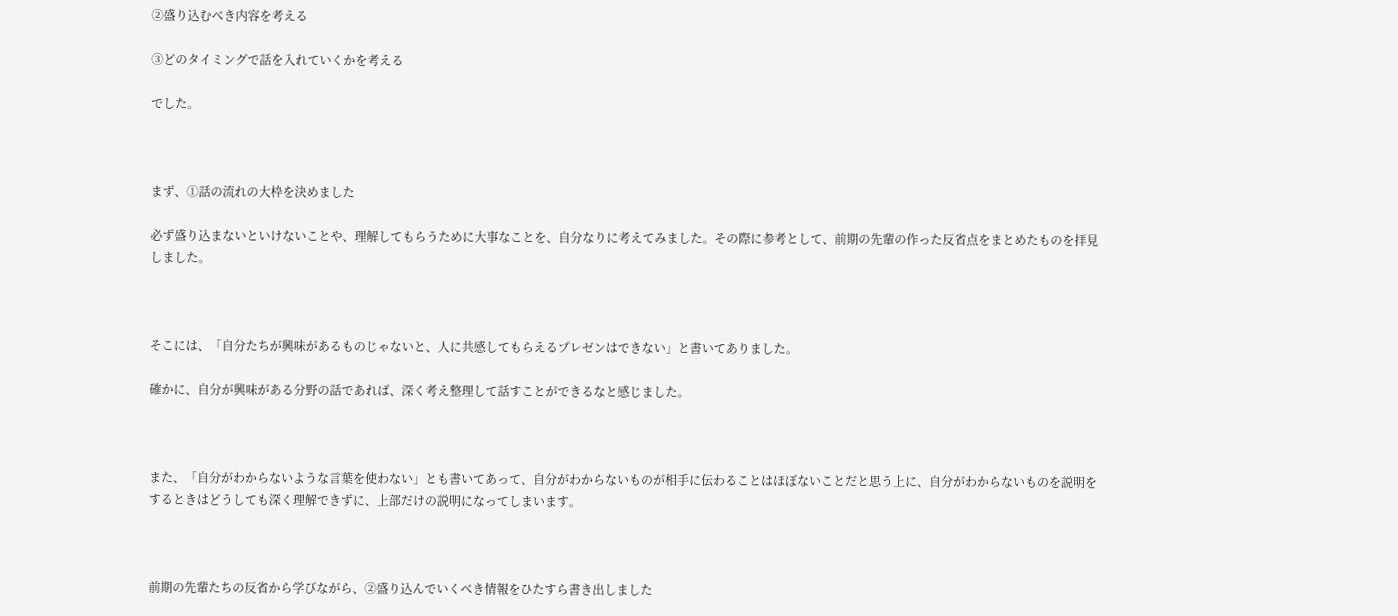②盛り込むべき内容を考える

③どのタイミングで話を入れていくかを考える

でした。



まず、①話の流れの大枠を決めました

必ず盛り込まないといけないことや、理解してもらうために大事なことを、自分なりに考えてみました。その際に参考として、前期の先輩の作った反省点をまとめたものを拝見しました。



そこには、「自分たちが興味があるものじゃないと、人に共感してもらえるプレゼンはできない」と書いてありました。

確かに、自分が興味がある分野の話であれば、深く考え整理して話すことができるなと感じました。



また、「自分がわからないような言葉を使わない」とも書いてあって、自分がわからないものが相手に伝わることはほぼないことだと思う上に、自分がわからないものを説明をするときはどうしても深く理解できずに、上部だけの説明になってしまいます。



前期の先輩たちの反省から学びながら、②盛り込んでいくべき情報をひたすら書き出しました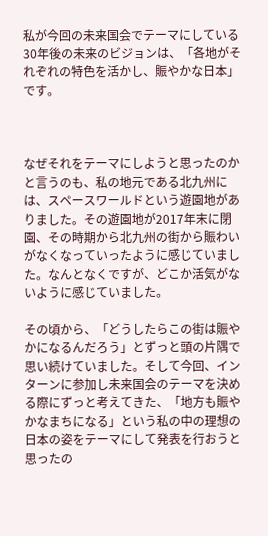私が今回の未来国会でテーマにしている30年後の未来のビジョンは、「各地がそれぞれの特色を活かし、賑やかな日本」です。



なぜそれをテーマにしようと思ったのかと言うのも、私の地元である北九州には、スペースワールドという遊園地がありました。その遊園地が2017年末に閉園、その時期から北九州の街から賑わいがなくなっていったように感じていました。なんとなくですが、どこか活気がないように感じていました。

その頃から、「どうしたらこの街は賑やかになるんだろう」とずっと頭の片隅で思い続けていました。そして今回、インターンに参加し未来国会のテーマを決める際にずっと考えてきた、「地方も賑やかなまちになる」という私の中の理想の日本の姿をテーマにして発表を行おうと思ったの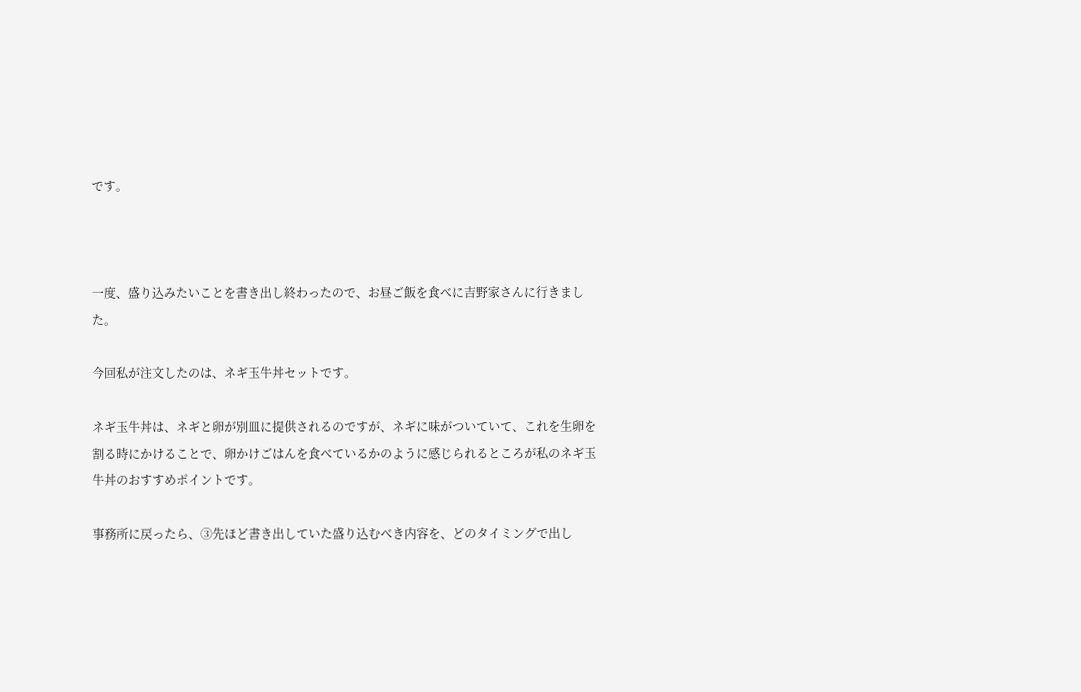です。



一度、盛り込みたいことを書き出し終わったので、お昼ご飯を食べに吉野家さんに行きました。

今回私が注文したのは、ネギ玉牛丼セットです。

ネギ玉牛丼は、ネギと卵が別皿に提供されるのですが、ネギに味がついていて、これを生卵を割る時にかけることで、卵かけごはんを食べているかのように感じられるところが私のネギ玉牛丼のおすすめポイントです。

事務所に戻ったら、③先ほど書き出していた盛り込むべき内容を、どのタイミングで出し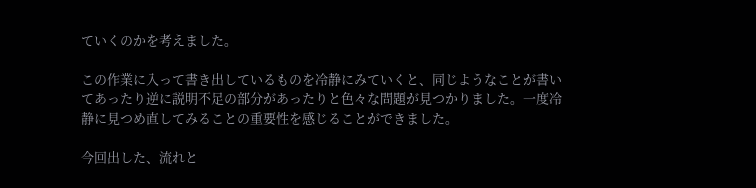ていくのかを考えました。

この作業に入って書き出しているものを冷静にみていくと、同じようなことが書いてあったり逆に説明不足の部分があったりと色々な問題が見つかりました。一度冷静に見つめ直してみることの重要性を感じることができました。

今回出した、流れと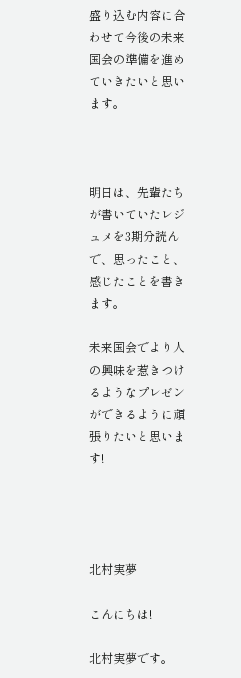盛り込む内容に合わせて今後の未来国会の準備を進めていきたいと思います。



明日は、先輩たちが書いていたレジュメを3期分読んで、思ったこと、感じたことを書きます。

未来国会でより人の興味を惹きつけるようなプレゼンができるように頑張りたいと思います!




北村実夢

こんにちは!

北村実夢です。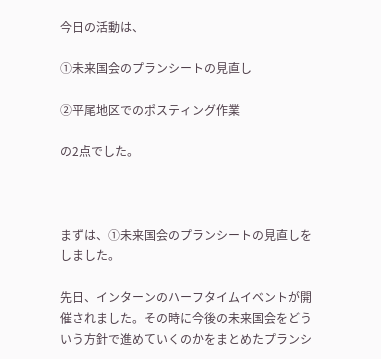今日の活動は、

①未来国会のプランシートの見直し

②平尾地区でのポスティング作業

の2点でした。



まずは、①未来国会のプランシートの見直しをしました。

先日、インターンのハーフタイムイベントが開催されました。その時に今後の未来国会をどういう方針で進めていくのかをまとめたプランシ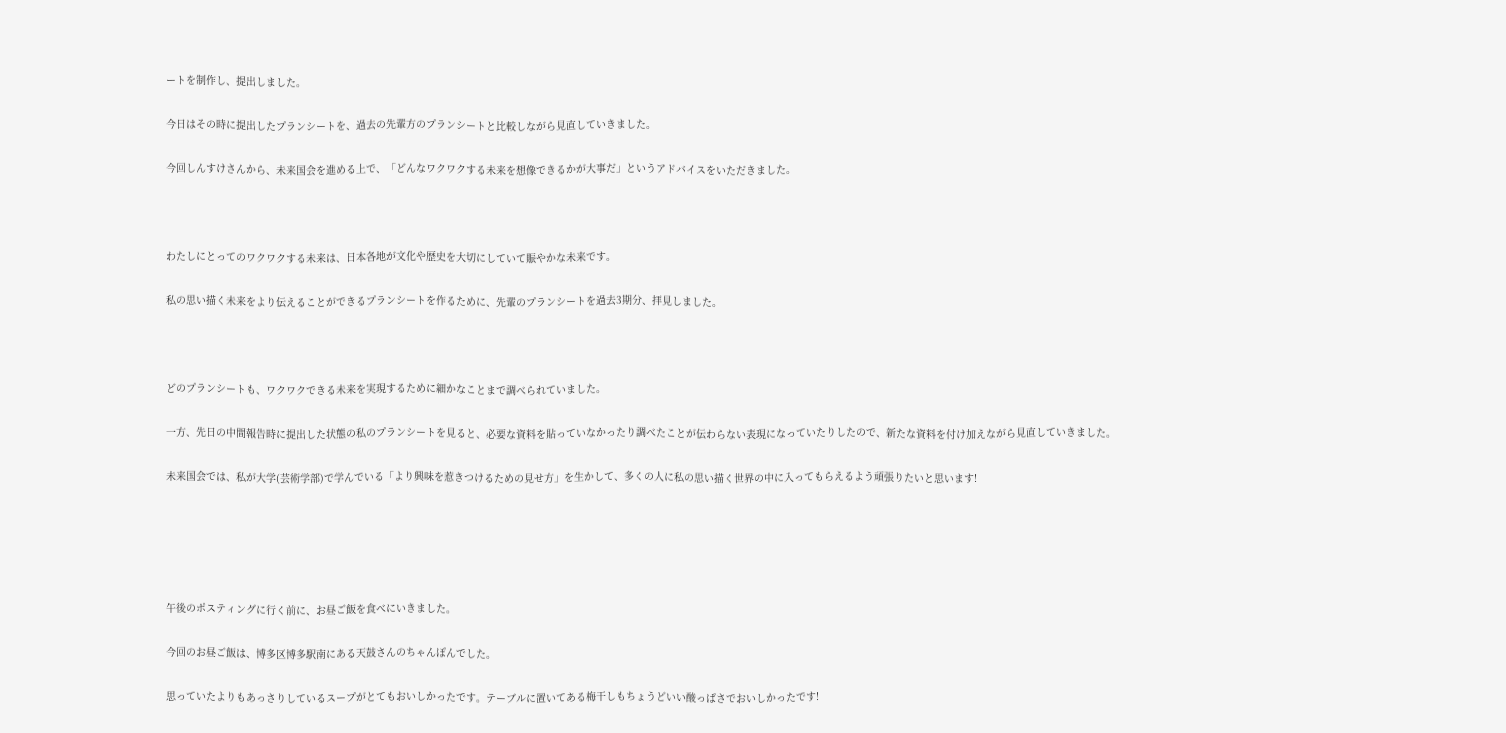ートを制作し、提出しました。

今日はその時に提出したプランシートを、過去の先輩方のプランシートと比較しながら見直していきました。

今回しんすけさんから、未来国会を進める上で、「どんなワクワクする未来を想像できるかが大事だ」というアドバイスをいただきました。



わたしにとってのワクワクする未来は、日本各地が文化や歴史を大切にしていて賑やかな未来です。

私の思い描く未来をより伝えることができるプランシートを作るために、先輩のプランシートを過去3期分、拝見しました。



どのプランシートも、ワクワクできる未来を実現するために細かなことまで調べられていました。

一方、先日の中間報告時に提出した状態の私のプランシートを見ると、必要な資料を貼っていなかったり調べたことが伝わらない表現になっていたりしたので、新たな資料を付け加えながら見直していきました。

未来国会では、私が大学(芸術学部)で学んでいる「より興味を惹きつけるための見せ方」を生かして、多くの人に私の思い描く世界の中に入ってもらえるよう頑張りたいと思います!





午後のポスティングに行く前に、お昼ご飯を食べにいきました。

今回のお昼ご飯は、博多区博多駅南にある天鼓さんのちゃんぽんでした。

思っていたよりもあっさりしているスープがとてもおいしかったです。テーブルに置いてある梅干しもちょうどいい酸っぱさでおいしかったです!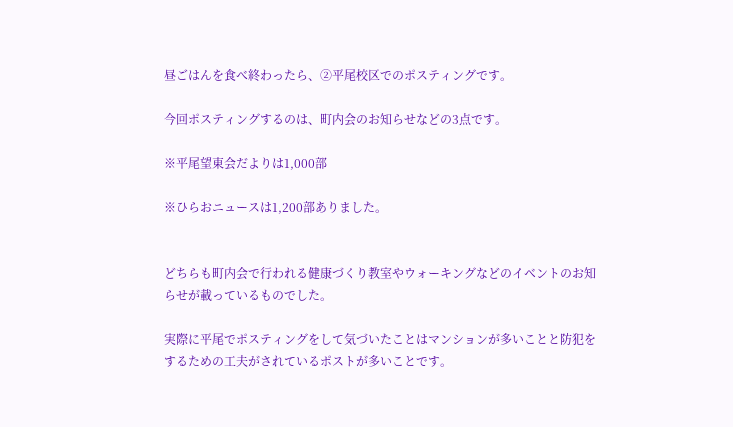昼ごはんを食べ終わったら、②平尾校区でのポスティングです。

今回ポスティングするのは、町内会のお知らせなどの3点です。

※平尾望東会だよりは1,000部

※ひらおニュースは1,200部ありました。


どちらも町内会で行われる健康づくり教室やウォーキングなどのイベントのお知らせが載っているものでした。

実際に平尾でポスティングをして気づいたことはマンションが多いことと防犯をするための工夫がされているポストが多いことです。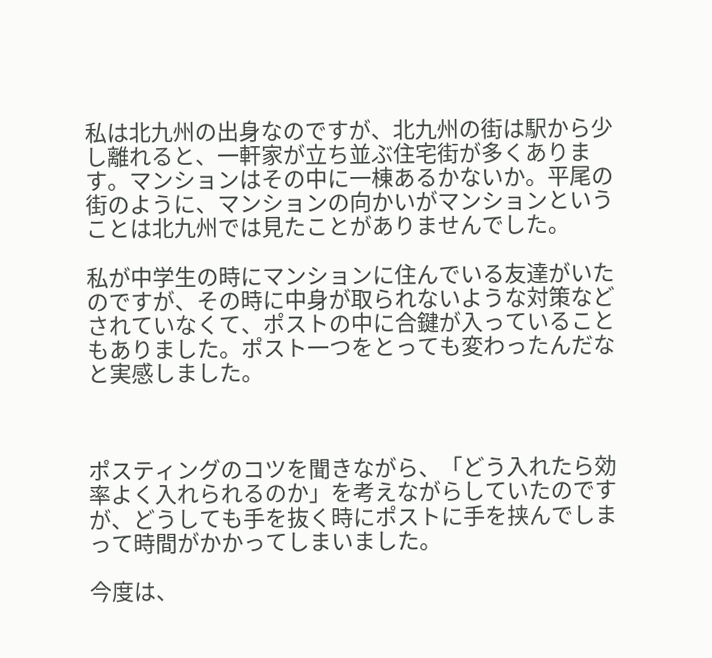私は北九州の出身なのですが、北九州の街は駅から少し離れると、一軒家が立ち並ぶ住宅街が多くあります。マンションはその中に一棟あるかないか。平尾の街のように、マンションの向かいがマンションということは北九州では見たことがありませんでした。

私が中学生の時にマンションに住んでいる友達がいたのですが、その時に中身が取られないような対策などされていなくて、ポストの中に合鍵が入っていることもありました。ポスト一つをとっても変わったんだなと実感しました。



ポスティングのコツを聞きながら、「どう入れたら効率よく入れられるのか」を考えながらしていたのですが、どうしても手を抜く時にポストに手を挟んでしまって時間がかかってしまいました。

今度は、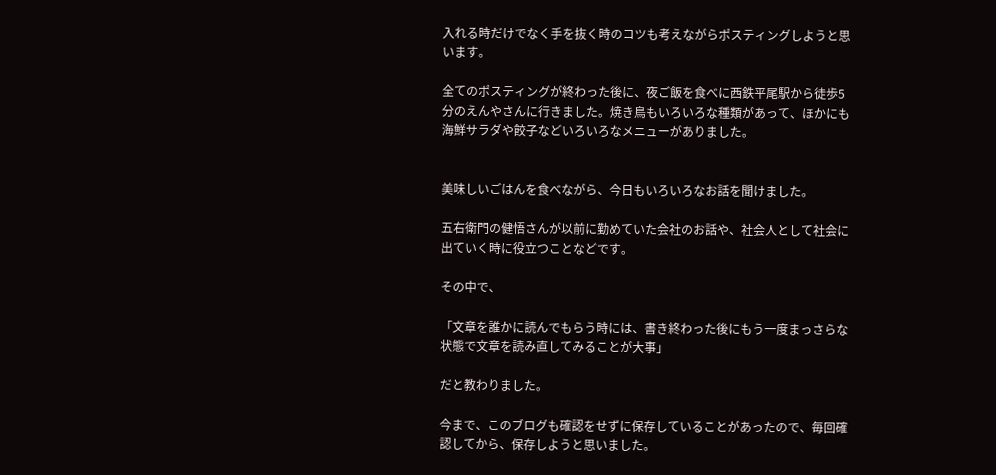入れる時だけでなく手を抜く時のコツも考えながらポスティングしようと思います。

全てのポスティングが終わった後に、夜ご飯を食べに西鉄平尾駅から徒歩5分のえんやさんに行きました。焼き鳥もいろいろな種類があって、ほかにも海鮮サラダや餃子などいろいろなメニューがありました。


美味しいごはんを食べながら、今日もいろいろなお話を聞けました。

五右衛門の健悟さんが以前に勤めていた会社のお話や、社会人として社会に出ていく時に役立つことなどです。

その中で、

「文章を誰かに読んでもらう時には、書き終わった後にもう一度まっさらな状態で文章を読み直してみることが大事」

だと教わりました。

今まで、このブログも確認をせずに保存していることがあったので、毎回確認してから、保存しようと思いました。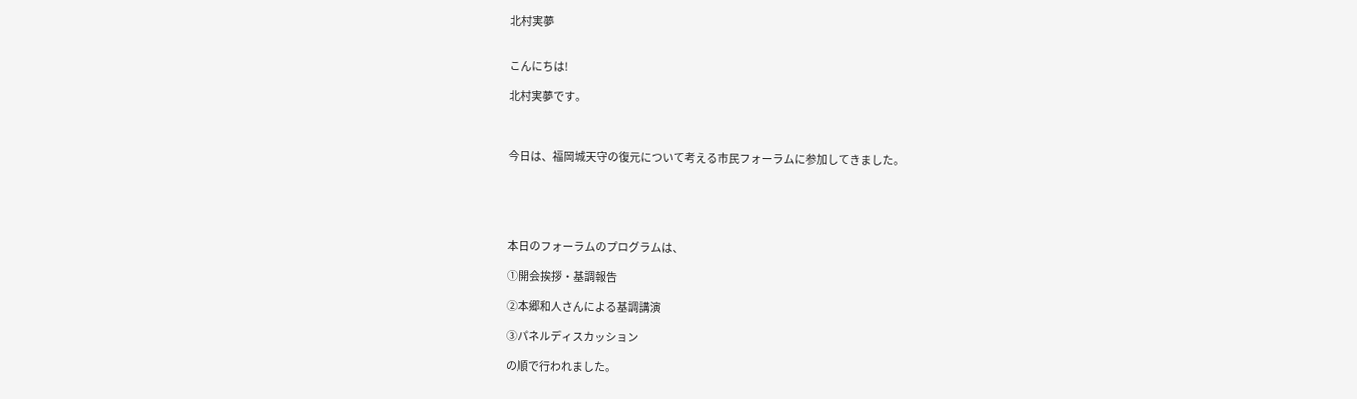北村実夢


こんにちは!

北村実夢です。



今日は、福岡城天守の復元について考える市民フォーラムに参加してきました。





本日のフォーラムのプログラムは、

①開会挨拶・基調報告

②本郷和人さんによる基調講演

③パネルディスカッション

の順で行われました。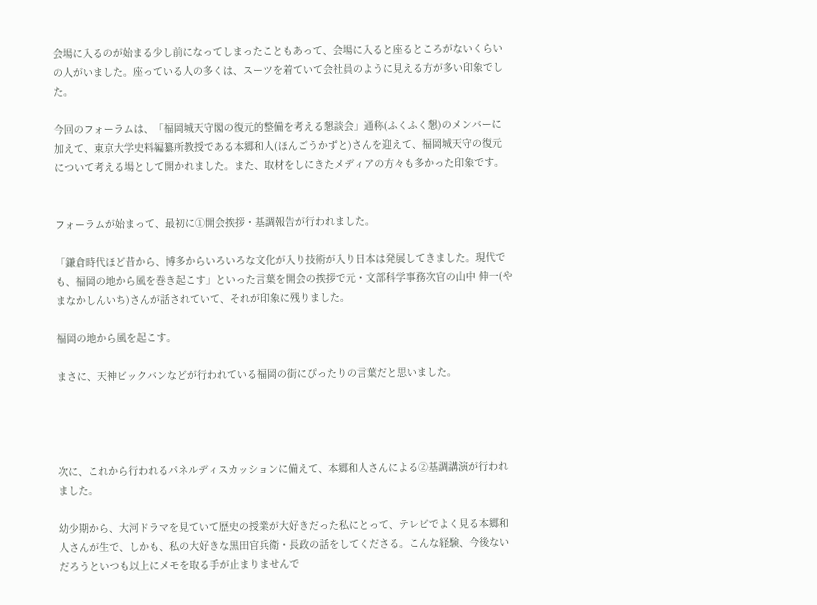会場に入るのが始まる少し前になってしまったこともあって、会場に入ると座るところがないくらいの人がいました。座っている人の多くは、スーツを着ていて会社員のように見える方が多い印象でした。

今回のフォーラムは、「福岡城天守閣の復元的整備を考える懇談会」通称(ふくふく懇)のメンバーに加えて、東京大学史料編纂所教授である本郷和人(ほんごうかずと)さんを迎えて、福岡城天守の復元について考える場として開かれました。また、取材をしにきたメディアの方々も多かった印象です。


フォーラムが始まって、最初に①開会挨拶・基調報告が行われました。

「鎌倉時代ほど昔から、博多からいろいろな文化が入り技術が入り日本は発展してきました。現代でも、福岡の地から風を巻き起こす」といった言葉を開会の挨拶で元・文部科学事務次官の山中 伸一(やまなかしんいち)さんが話されていて、それが印象に残りました。

福岡の地から風を起こす。

まさに、天神ビックバンなどが行われている福岡の街にぴったりの言葉だと思いました。




次に、これから行われるパネルディスカッションに備えて、本郷和人さんによる②基調講演が行われました。

幼少期から、大河ドラマを見ていて歴史の授業が大好きだった私にとって、テレビでよく見る本郷和人さんが生で、しかも、私の大好きな黒田官兵衛・長政の話をしてくださる。こんな経験、今後ないだろうといつも以上にメモを取る手が止まりませんで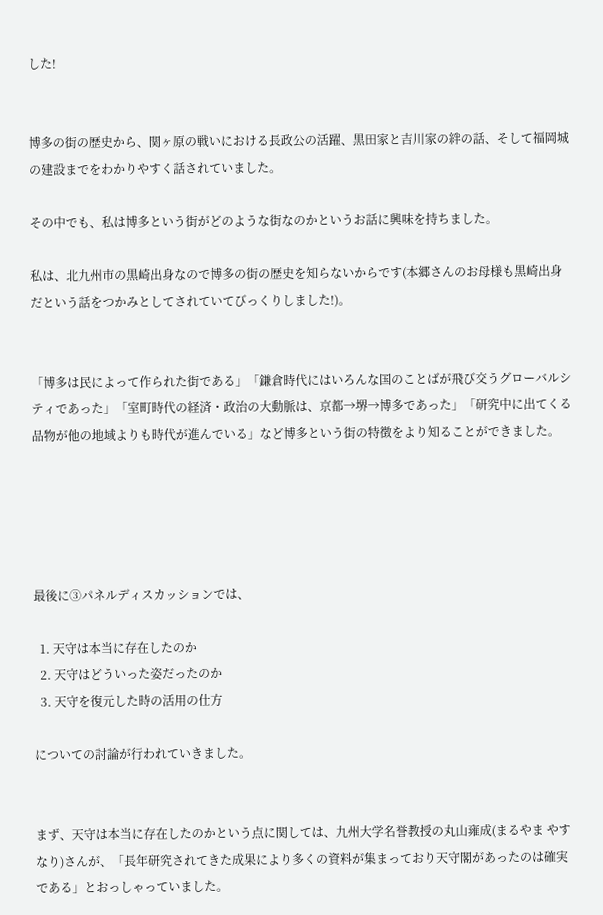した!


博多の街の歴史から、関ヶ原の戦いにおける長政公の活躍、黒田家と吉川家の絆の話、そして福岡城の建設までをわかりやすく話されていました。

その中でも、私は博多という街がどのような街なのかというお話に興味を持ちました。

私は、北九州市の黒崎出身なので博多の街の歴史を知らないからです(本郷さんのお母様も黒崎出身だという話をつかみとしてされていてびっくりしました!)。


「博多は民によって作られた街である」「鎌倉時代にはいろんな国のことばが飛び交うグローバルシティであった」「室町時代の経済・政治の大動脈は、京都→堺→博多であった」「研究中に出てくる品物が他の地域よりも時代が進んでいる」など博多という街の特徴をより知ることができました。





最後に③パネルディスカッションでは、

  1. 天守は本当に存在したのか
  2. 天守はどういった姿だったのか
  3. 天守を復元した時の活用の仕方

についての討論が行われていきました。


まず、天守は本当に存在したのかという点に関しては、九州大学名誉教授の丸山雍成(まるやま やすなり)さんが、「長年研究されてきた成果により多くの資料が集まっており天守閣があったのは確実である」とおっしゃっていました。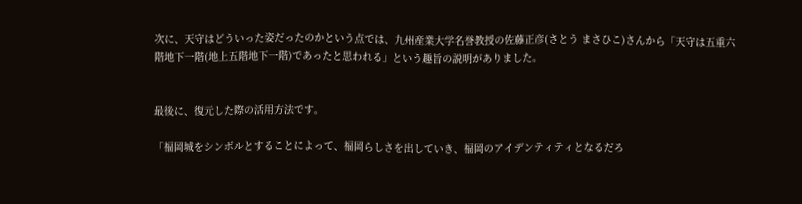次に、天守はどういった姿だったのかという点では、九州産業大学名誉教授の佐藤正彦(さとう まさひこ)さんから「天守は五重六階地下一階(地上五階地下一階)であったと思われる」という趣旨の説明がありました。


最後に、復元した際の活用方法です。

「福岡城をシンボルとすることによって、福岡らしさを出していき、福岡のアイデンティティとなるだろ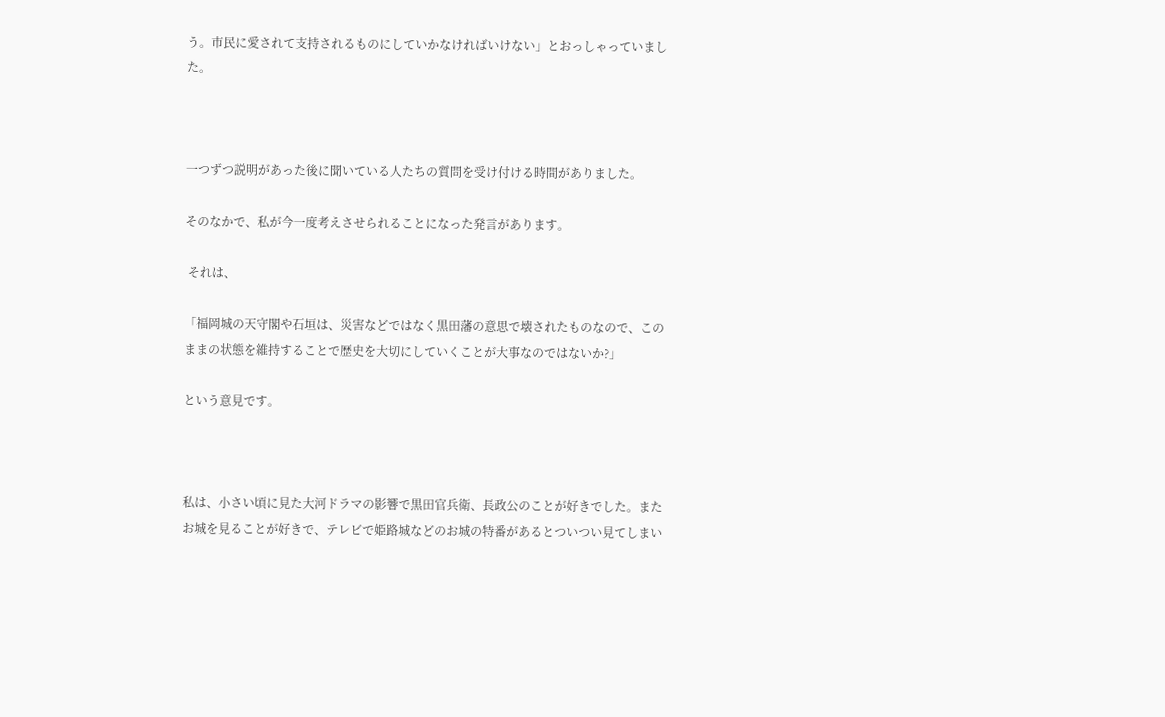う。市民に愛されて支持されるものにしていかなければいけない」とおっしゃっていました。



一つずつ説明があった後に聞いている人たちの質問を受け付ける時間がありました。

そのなかで、私が今一度考えさせられることになった発言があります。

 それは、

「福岡城の天守閣や石垣は、災害などではなく黒田藩の意思で壊されたものなので、このままの状態を維持することで歴史を大切にしていくことが大事なのではないか?」

という意見です。



私は、小さい頃に見た大河ドラマの影響で黒田官兵衛、長政公のことが好きでした。またお城を見ることが好きで、テレビで姫路城などのお城の特番があるとついつい見てしまい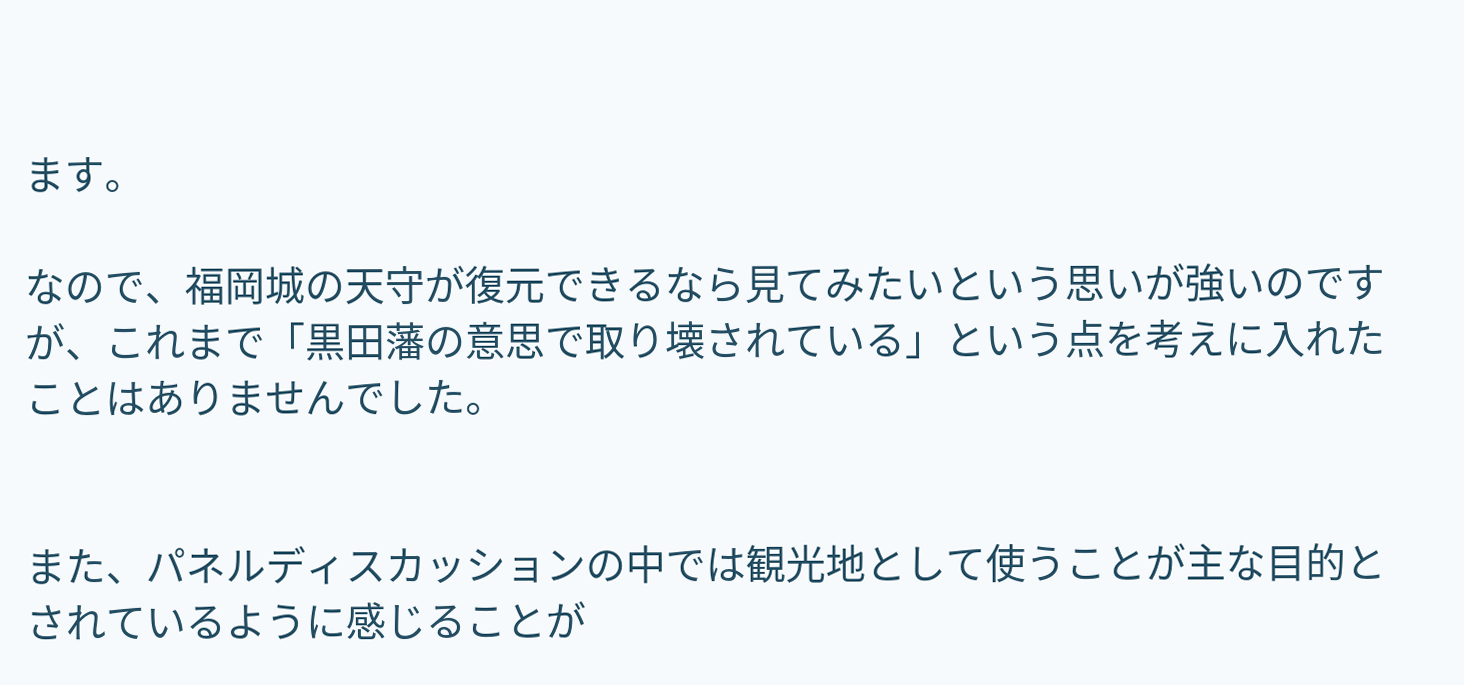ます。

なので、福岡城の天守が復元できるなら見てみたいという思いが強いのですが、これまで「黒田藩の意思で取り壊されている」という点を考えに入れたことはありませんでした。


また、パネルディスカッションの中では観光地として使うことが主な目的とされているように感じることが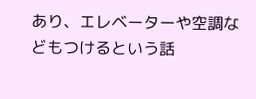あり、エレベーターや空調などもつけるという話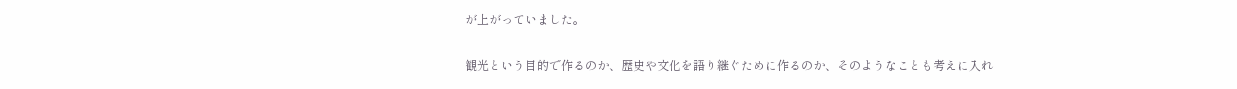が上がっていました。

観光という目的で作るのか、歴史や文化を語り継ぐために作るのか、そのようなことも考えに入れ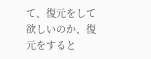て、復元をして欲しいのか、復元をすると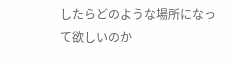したらどのような場所になって欲しいのか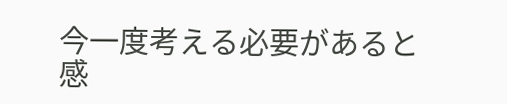今一度考える必要があると感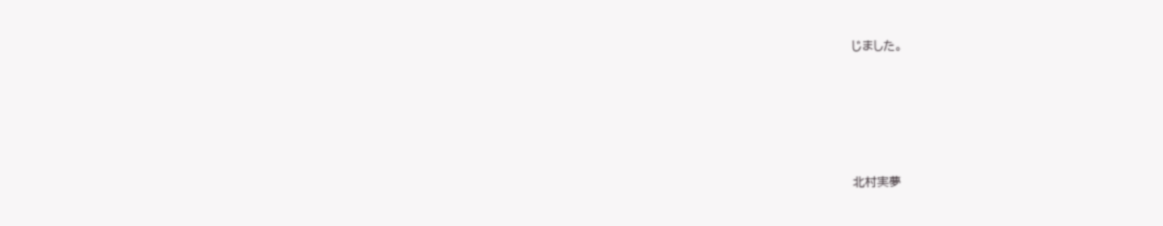じました。





北村実夢